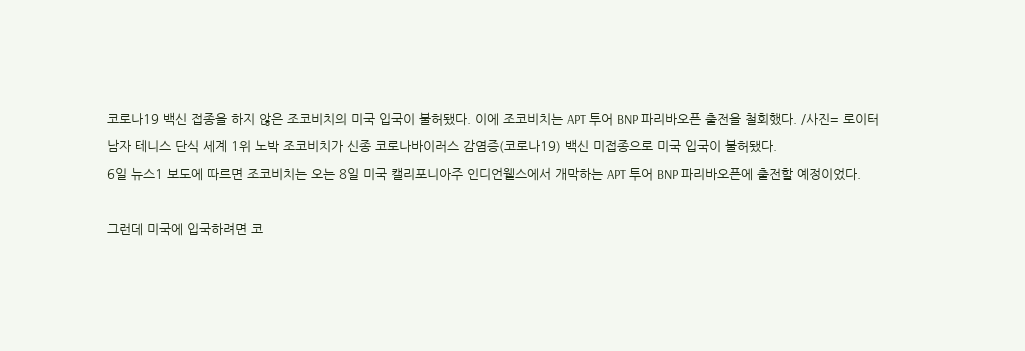코로나19 백신 접종을 하지 않은 조코비치의 미국 입국이 불허됐다. 이에 조코비치는 APT 투어 BNP 파리바오픈 출전을 철회했다. /사진= 로이터
남자 테니스 단식 세계 1위 노박 조코비치가 신종 코로나바이러스 감염증(코로나19) 백신 미접종으로 미국 입국이 불허됐다.
6일 뉴스1 보도에 따르면 조코비치는 오는 8일 미국 캘리포니아주 인디언웰스에서 개막하는 APT 투어 BNP 파리바오픈에 출전할 예정이었다.

그런데 미국에 입국하려면 코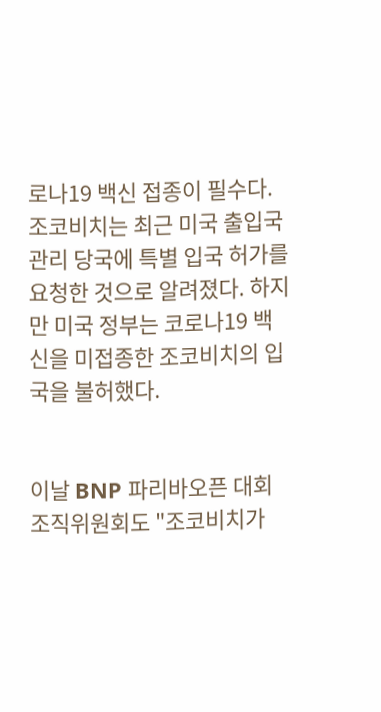로나19 백신 접종이 필수다. 조코비치는 최근 미국 출입국 관리 당국에 특별 입국 허가를 요청한 것으로 알려졌다. 하지만 미국 정부는 코로나19 백신을 미접종한 조코비치의 입국을 불허했다.


이날 BNP 파리바오픈 대회 조직위원회도 "조코비치가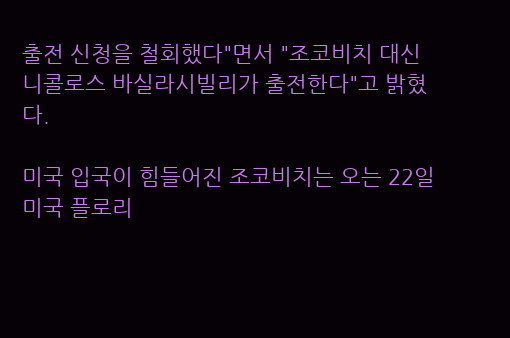출전 신청을 철회했다"면서 "조코비치 대신 니콜로스 바실라시빌리가 출전한다"고 밝혔다.

미국 입국이 힘들어진 조코비치는 오는 22일 미국 플로리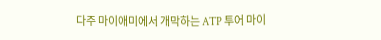다주 마이애미에서 개막하는 ATP 투어 마이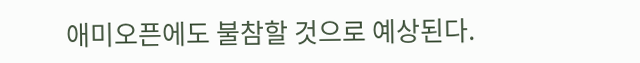애미오픈에도 불참할 것으로 예상된다.